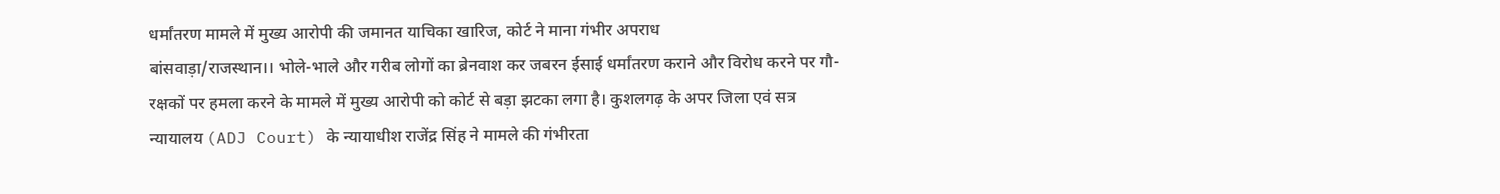धर्मांतरण मामले में मुख्य आरोपी की जमानत याचिका खारिज, कोर्ट ने माना गंभीर अपराध
बांसवाड़ा/राजस्थान।। भोले-भाले और गरीब लोगों का ब्रेनवाश कर जबरन ईसाई धर्मांतरण कराने और विरोध करने पर गौ-रक्षकों पर हमला करने के मामले में मुख्य आरोपी को कोर्ट से बड़ा झटका लगा है। कुशलगढ़ के अपर जिला एवं सत्र न्यायालय (ADJ Court) के न्यायाधीश राजेंद्र सिंह ने मामले की गंभीरता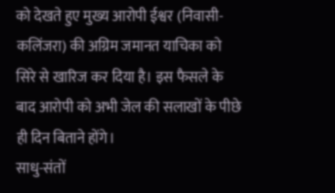को देखते हुए मुख्य आरोपी ईश्वर (निवासी- कलिंजरा) की अग्रिम जमानत याचिका को सिरे से खारिज कर दिया है। इस फैसले के बाद आरोपी को अभी जेल की सलाखों के पीछे ही दिन बिताने होंगे।
साधु-संतों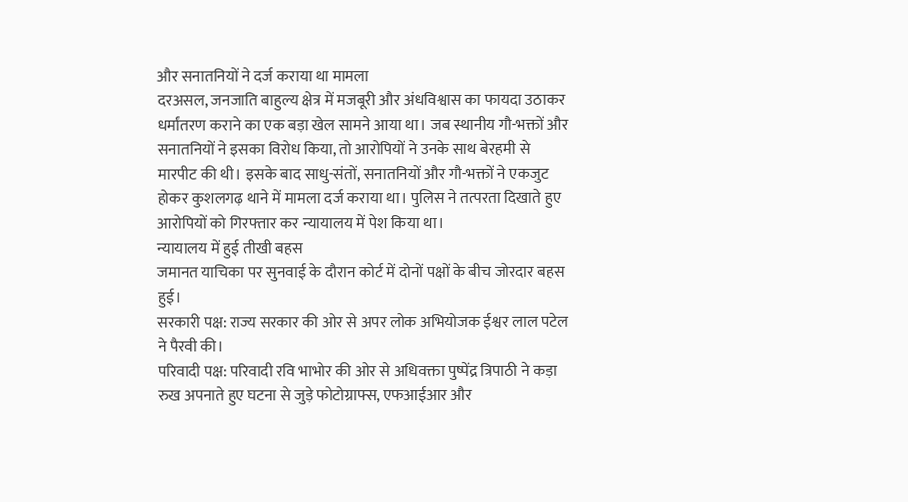और सनातनियों ने दर्ज कराया था मामला
दरअसल, जनजाति बाहुल्य क्षेत्र में मजबूरी और अंधविश्वास का फायदा उठाकर धर्मांतरण कराने का एक बड़ा खेल सामने आया था। जब स्थानीय गौ-भक्तों और सनातनियों ने इसका विरोध किया, तो आरोपियों ने उनके साथ बेरहमी से मारपीट की थी। इसके बाद साधु-संतों, सनातनियों और गौ-भक्तों ने एकजुट होकर कुशलगढ़ थाने में मामला दर्ज कराया था। पुलिस ने तत्परता दिखाते हुए आरोपियों को गिरफ्तार कर न्यायालय में पेश किया था।
न्यायालय में हुई तीखी बहस
जमानत याचिका पर सुनवाई के दौरान कोर्ट में दोनों पक्षों के बीच जोरदार बहस हुई।
सरकारी पक्ष: राज्य सरकार की ओर से अपर लोक अभियोजक ईश्वर लाल पटेल ने पैरवी की।
परिवादी पक्ष: परिवादी रवि भाभोर की ओर से अधिवक्ता पुष्पेंद्र त्रिपाठी ने कड़ा रुख अपनाते हुए घटना से जुड़े फोटोग्राफ्स, एफआईआर और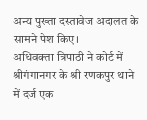अन्य पुख्ता दस्तावेज अदालत के सामने पेश किए।
अधिवक्ता त्रिपाठी ने कोर्ट में श्रीगंगानगर के श्री रणकपुर थाने में दर्ज एक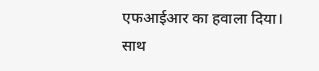एफआईआर का हवाला दिया। साथ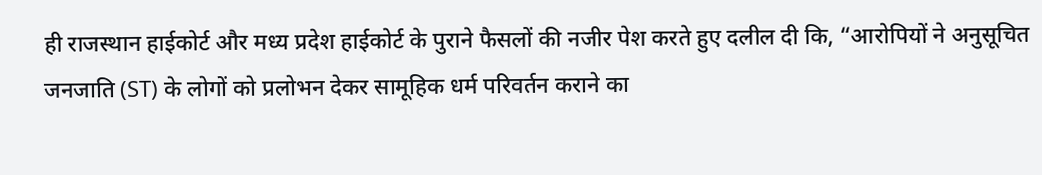ही राजस्थान हाईकोर्ट और मध्य प्रदेश हाईकोर्ट के पुराने फैसलों की नजीर पेश करते हुए दलील दी कि, “आरोपियों ने अनुसूचित जनजाति (ST) के लोगों को प्रलोभन देकर सामूहिक धर्म परिवर्तन कराने का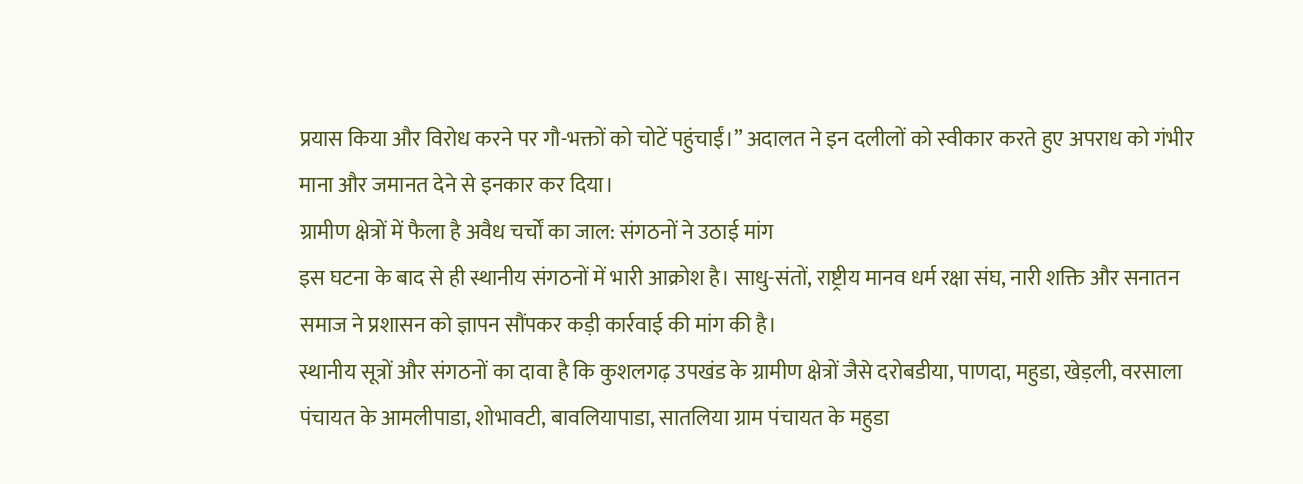प्रयास किया और विरोध करने पर गौ-भक्तों को चोटें पहुंचाईं।” अदालत ने इन दलीलों को स्वीकार करते हुए अपराध को गंभीर माना और जमानत देने से इनकार कर दिया।
ग्रामीण क्षेत्रों में फैला है अवैध चर्चों का जाल: संगठनों ने उठाई मांग
इस घटना के बाद से ही स्थानीय संगठनों में भारी आक्रोश है। साधु-संतों, राष्ट्रीय मानव धर्म रक्षा संघ, नारी शक्ति और सनातन समाज ने प्रशासन को ज्ञापन सौंपकर कड़ी कार्रवाई की मांग की है।
स्थानीय सूत्रों और संगठनों का दावा है कि कुशलगढ़ उपखंड के ग्रामीण क्षेत्रों जैसे दरोबडीया, पाणदा, महुडा, खेड़ली, वरसाला पंचायत के आमलीपाडा, शोभावटी, बावलियापाडा, सातलिया ग्राम पंचायत के महुडा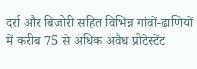दर्रा और बिजोरी सहित विभिन्न गांवों-ढाणियों में करीब 75 से अधिक अवैध प्रोटेस्टेंट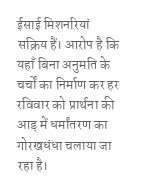ईसाई मिशनरियां सक्रिय हैं। आरोप है कि यहाँ बिना अनुमति के चर्चों का निर्माण कर हर रविवार को प्रार्थना की आड़ में धर्मांतरण का गोरखधंधा चलाया जा रहा है।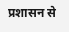प्रशासन से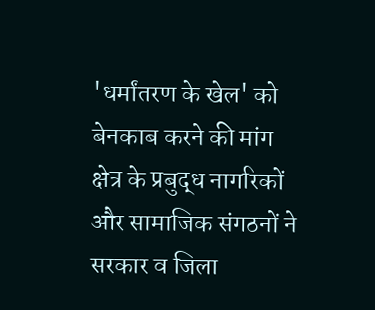'धर्मांतरण के खेल' को बेनकाब करने की मांग
क्षेत्र के प्रबुद्ध नागरिकों और सामाजिक संगठनों ने सरकार व जिला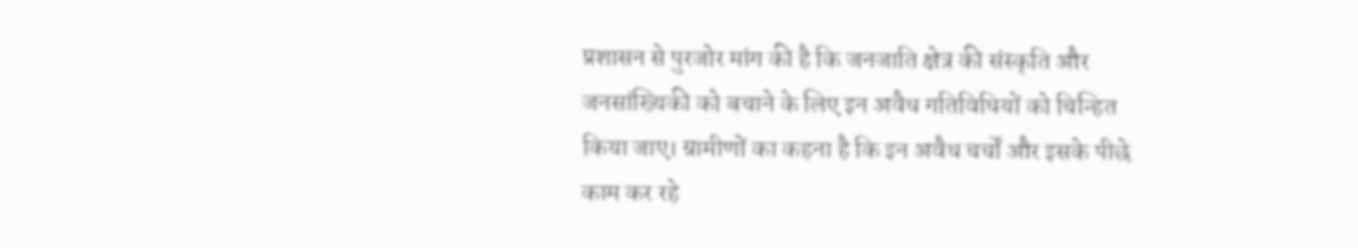प्रशासन से पुरजोर मांग की है कि जनजाति क्षेत्र की संस्कृति और जनसांख्यिकी को बचाने के लिए इन अवैध गतिविधियों को चिन्हित किया जाए। ग्रामीणों का कहना है कि इन अवैध चर्चों और इसके पीछे काम कर रहे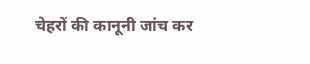चेहरों की कानूनी जांच कर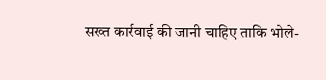सख्त कार्रवाई की जानी चाहिए ताकि भोले-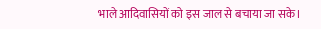भाले आदिवासियों को इस जाल से बचाया जा सके।